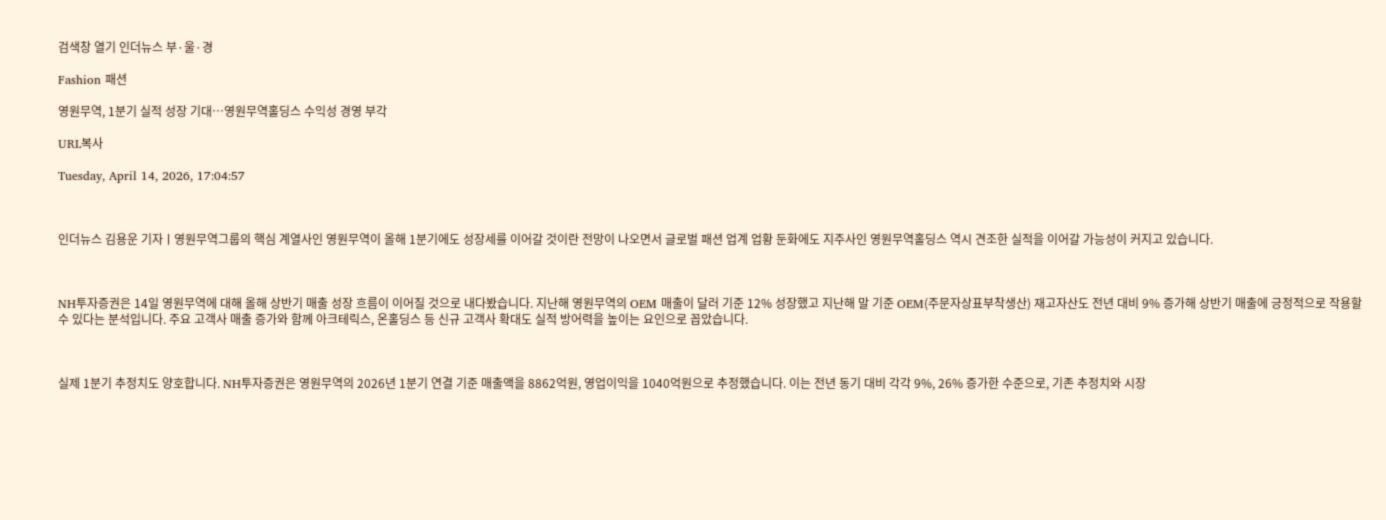검색창 열기 인더뉴스 부·울·경

Fashion 패션

영원무역, 1분기 실적 성장 기대…영원무역홀딩스 수익성 경영 부각

URL복사

Tuesday, April 14, 2026, 17:04:57



인더뉴스 김용운 기자ㅣ영원무역그룹의 핵심 계열사인 영원무역이 올해 1분기에도 성장세를 이어갈 것이란 전망이 나오면서 글로벌 패션 업계 업황 둔화에도 지주사인 영원무역홀딩스 역시 견조한 실적을 이어갈 가능성이 커지고 있습니다.



NH투자증권은 14일 영원무역에 대해 올해 상반기 매출 성장 흐름이 이어질 것으로 내다봤습니다. 지난해 영원무역의 OEM 매출이 달러 기준 12% 성장했고 지난해 말 기준 OEM(주문자상표부착생산) 재고자산도 전년 대비 9% 증가해 상반기 매출에 긍정적으로 작용할 수 있다는 분석입니다. 주요 고객사 매출 증가와 함께 아크테릭스, 온홀딩스 등 신규 고객사 확대도 실적 방어력을 높이는 요인으로 꼽았습니다.



실제 1분기 추정치도 양호합니다. NH투자증권은 영원무역의 2026년 1분기 연결 기준 매출액을 8862억원, 영업이익을 1040억원으로 추정했습니다. 이는 전년 동기 대비 각각 9%, 26% 증가한 수준으로, 기존 추정치와 시장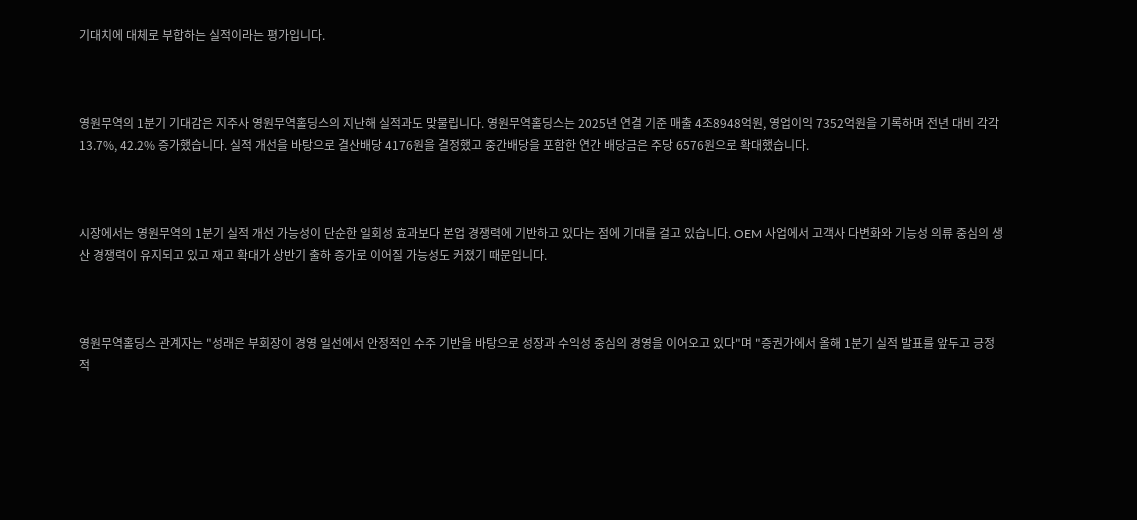기대치에 대체로 부합하는 실적이라는 평가입니다.



영원무역의 1분기 기대감은 지주사 영원무역홀딩스의 지난해 실적과도 맞물립니다. 영원무역홀딩스는 2025년 연결 기준 매출 4조8948억원, 영업이익 7352억원을 기록하며 전년 대비 각각 13.7%, 42.2% 증가했습니다. 실적 개선을 바탕으로 결산배당 4176원을 결정했고 중간배당을 포함한 연간 배당금은 주당 6576원으로 확대했습니다.



시장에서는 영원무역의 1분기 실적 개선 가능성이 단순한 일회성 효과보다 본업 경쟁력에 기반하고 있다는 점에 기대를 걸고 있습니다. OEM 사업에서 고객사 다변화와 기능성 의류 중심의 생산 경쟁력이 유지되고 있고 재고 확대가 상반기 출하 증가로 이어질 가능성도 커졌기 때문입니다.



영원무역홀딩스 관계자는 "성래은 부회장이 경영 일선에서 안정적인 수주 기반을 바탕으로 성장과 수익성 중심의 경영을 이어오고 있다"며 "증권가에서 올해 1분기 실적 발표를 앞두고 긍정적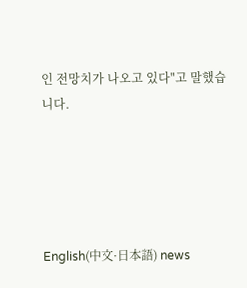인 전망치가 나오고 있다"고 말했습니다.





English(中文·日本語) news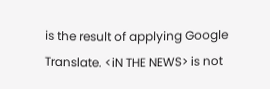is the result of applying Google Translate. <iN THE NEWS> is not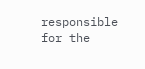responsible for the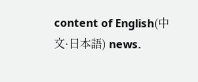content of English(中文·日本語) news.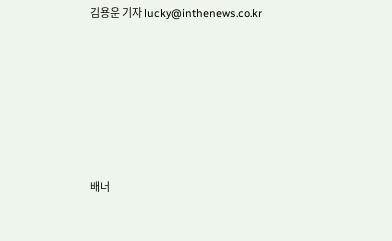김용운 기자 lucky@inthenews.co.kr






배너